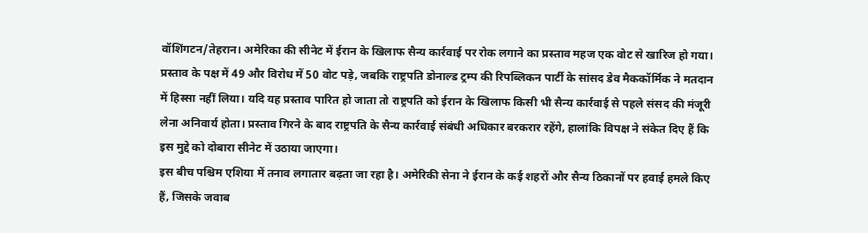वॉशिंगटन/तेहरान। अमेरिका की सीनेट में ईरान के खिलाफ सैन्य कार्रवाई पर रोक लगाने का प्रस्ताव महज एक वोट से खारिज हो गया। प्रस्ताव के पक्ष में 49 और विरोध में 50 वोट पड़े, जबकि राष्ट्रपति डोनाल्ड ट्रम्प की रिपब्लिकन पार्टी के सांसद डेव मैककॉर्मिक ने मतदान में हिस्सा नहीं लिया। यदि यह प्रस्ताव पारित हो जाता तो राष्ट्रपति को ईरान के खिलाफ किसी भी सैन्य कार्रवाई से पहले संसद की मंजूरी लेना अनिवार्य होता। प्रस्ताव गिरने के बाद राष्ट्रपति के सैन्य कार्रवाई संबंधी अधिकार बरकरार रहेंगे, हालांकि विपक्ष ने संकेत दिए हैं कि इस मुद्दे को दोबारा सीनेट में उठाया जाएगा।
इस बीच पश्चिम एशिया में तनाव लगातार बढ़ता जा रहा है। अमेरिकी सेना ने ईरान के कई शहरों और सैन्य ठिकानों पर हवाई हमले किए हैं, जिसके जवाब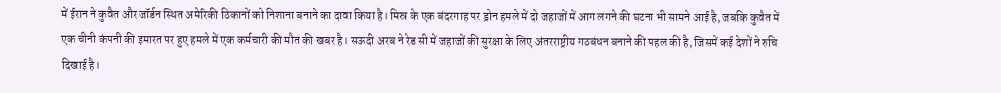में ईरान ने कुवैत और जॉर्डन स्थित अमेरिकी ठिकानों को निशाना बनाने का दावा किया है। मिस्र के एक बंदरगाह पर ड्रोन हमले में दो जहाजों में आग लगने की घटना भी सामने आई है, जबकि कुवैत में एक चीनी कंपनी की इमारत पर हुए हमले में एक कर्मचारी की मौत की खबर है। सऊदी अरब ने रेड सी में जहाजों की सुरक्षा के लिए अंतरराष्ट्रीय गठबंधन बनाने की पहल की है, जिसमें कई देशों ने रुचि दिखाई है।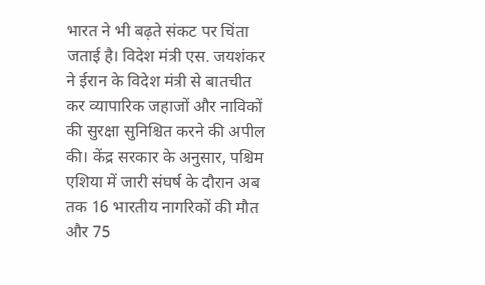भारत ने भी बढ़ते संकट पर चिंता जताई है। विदेश मंत्री एस. जयशंकर ने ईरान के विदेश मंत्री से बातचीत कर व्यापारिक जहाजों और नाविकों की सुरक्षा सुनिश्चित करने की अपील की। केंद्र सरकार के अनुसार, पश्चिम एशिया में जारी संघर्ष के दौरान अब तक 16 भारतीय नागरिकों की मौत और 75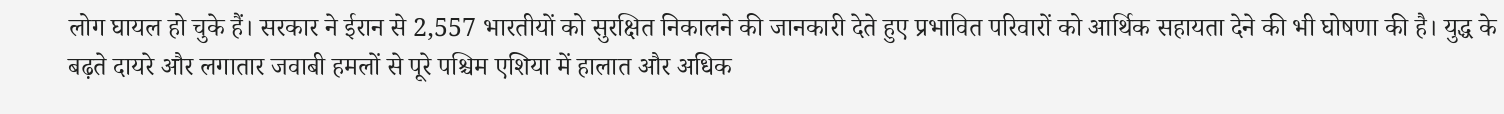लोग घायल हो चुके हैं। सरकार ने ईरान से 2,557 भारतीयों को सुरक्षित निकालने की जानकारी देते हुए प्रभावित परिवारों को आर्थिक सहायता देने की भी घोषणा की है। युद्ध के बढ़ते दायरे और लगातार जवाबी हमलों से पूरे पश्चिम एशिया में हालात और अधिक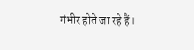गंभीर होते जा रहे हैं।